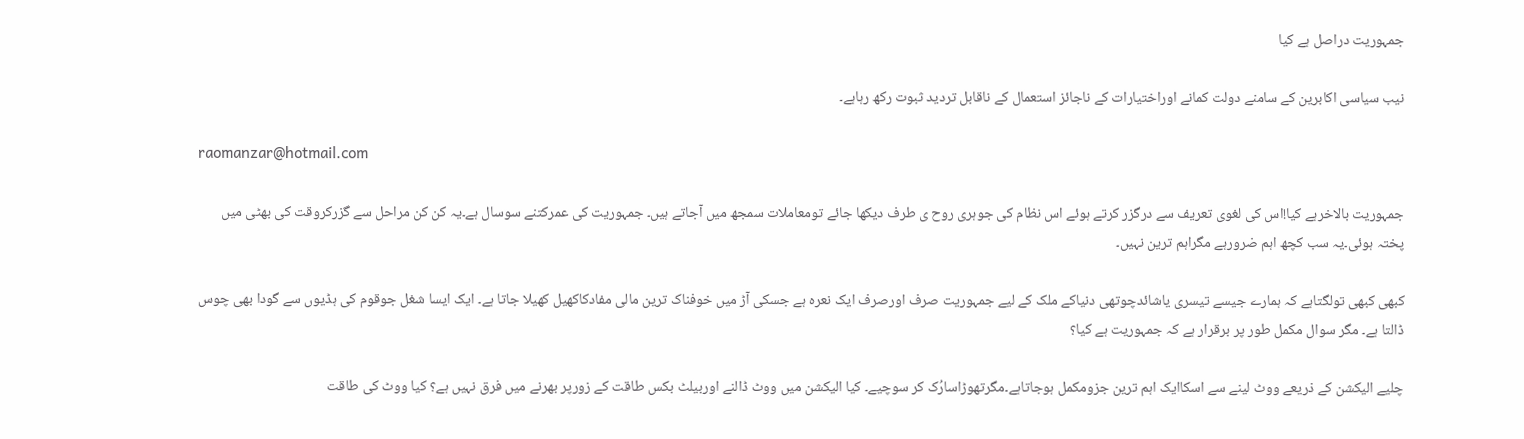جمہوریت دراصل ہے کیا

نیب سیاسی اکابرین کے سامنے دولت کمانے اوراختیارات کے ناجائز استعمال کے ناقابل تردید ثبوت رکھ رہاہے۔

raomanzar@hotmail.com

جمہوریت بالاخرہے کیا!اس کی لغوی تعریف سے درگزر کرتے ہوئے اس نظام کی جوہری روح ی طرف دیکھا جائے تومعاملات سمجھ میں آجاتے ہیں۔ جمہوریت کی عمرکتنے سوسال ہے۔یہ کن کن مراحل سے گزرکروقت کی بھٹی میں پختہ ہوئی۔یہ سب کچھ اہم ضرورہے مگراہم ترین نہیں۔

کبھی کبھی تولگتاہے کہ ہمارے جیسے تیسری یاشائدچوتھی دنیاکے ملک کے لیے جمہوریت صرف اورصرف ایک نعرہ ہے جسکی آڑ میں خوفناک ترین مالی مفادکاکھیل کھیلا جاتا ہے۔ ایک ایسا شغل جوقوم کی ہڈیوں سے گودا بھی چوس ڈالتا ہے۔ مگر سوال مکمل طور پر برقرار ہے کہ جمہوریت ہے کیا؟

چلیے الیکشن کے ذریعے ووٹ لینے سے اسکاایک اہم ترین جزومکمل ہوجاتاہے۔مگرتھوڑاسارُک کر سوچیے۔ کیا الیکشن میں ووٹ ڈالنے اوربیلٹ بکس طاقت کے زورپر بھرنے میں فرق نہیں ہے؟ کیا ووٹ کی طاقت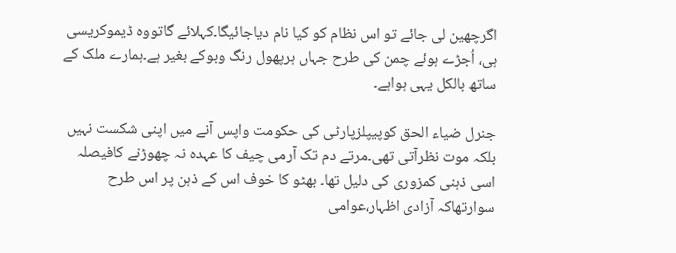اگرچھین لی جائے تو اس نظام کو کیا نام دیاجائیگا۔کہلائے گاتووہ ڈیموکریسی ہی، اُجڑے ہوئے چمن کی طرح جہاں ہرپھول رنگ وبوکے بغیر ہے۔ہمارے ملک کے ساتھ بالکل یہی ہواہے۔

جنرل ضیاء الحق کوپیپلزپارٹی کی حکومت واپس آنے میں اپنی شکست نہیں بلکہ موت نظرآتی تھی۔مرتے دم تک آرمی چیف کا عہدہ نہ چھوڑنے کافیصلہ اسی ذہنی کمزوری کی دلیل تھا۔ بھٹو کا خوف اس کے ذہن پر اس طرح سوارتھاکہ آزادی اظہار،عوامی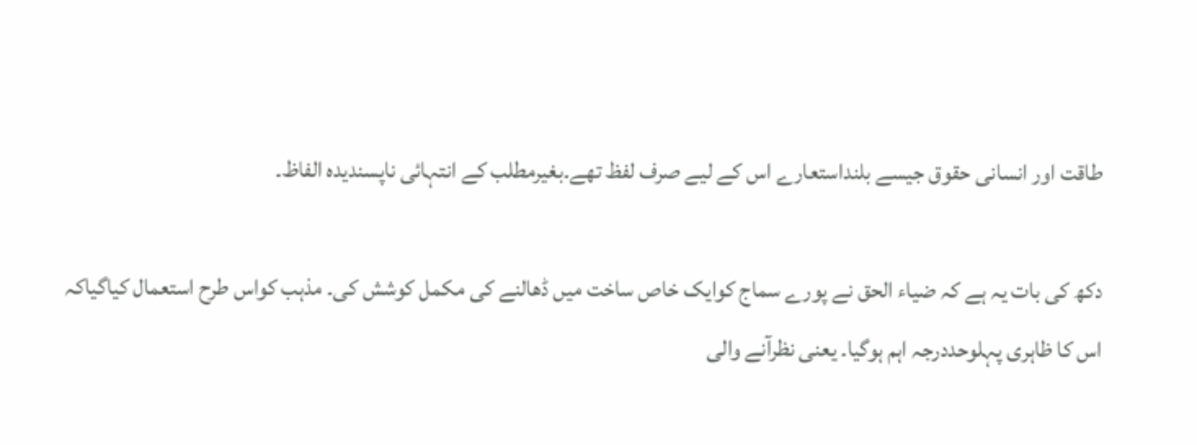طاقت اور انسانی حقوق جیسے بلنداستعارے اس کے لیے صرف لفظ تھے۔بغیرمطلب کے انتہائی ناپسندیدہ الفاظ۔

دکھ کی بات یہ ہے کہ ضیاء الحق نے پورے سماج کوایک خاص ساخت میں ڈھالنے کی مکمل کوشش کی۔ مذہب کواس طرح استعمال کیاگیاکہ اس کا ظاہری پہلوحددرجہ اہم ہوگیا۔ یعنی نظرآنے والی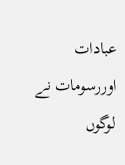عبادات اوررسومات نے لوگوں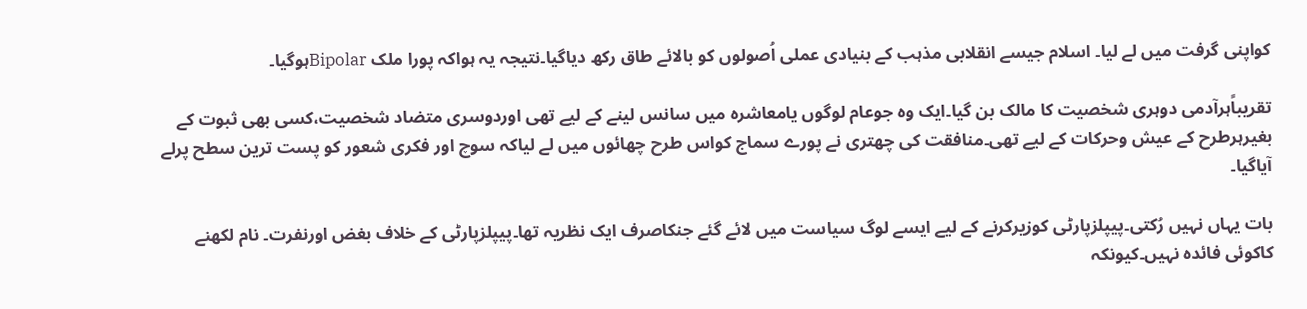کواپنی گرفت میں لے لیا۔ اسلام جیسے انقلابی مذہب کے بنیادی عملی اُصولوں کو بالائے طاق رکھ دیاگیا۔نتیجہ یہ ہواکہ پورا ملک Bipolarہوگیا۔

تقریباًہرآدمی دوہری شخصیت کا مالک بن گیا۔ایک وہ جوعام لوگوں یامعاشرہ میں سانس لینے کے لیے تھی اوردوسری متضاد شخصیت،کسی بھی ثبوت کے بغیرہرطرح کے عیش وحرکات کے لیے تھی۔منافقت کی چھتری نے پورے سماج کواس طرح چھائوں میں لے لیاکہ سوچ اور فکری شعور کو پست ترین سطح پرلے آیاگیا۔

بات یہاں نہیں رُکتی۔پیپلزپارٹی کوزیرکرنے کے لیے ایسے لوگ سیاست میں لائے گئے جنکاصرف ایک نظریہ تھا۔پیپلزپارٹی کے خلاف بغض اورنفرت۔ نام لکھنے کاکوئی فائدہ نہیں۔کیونکہ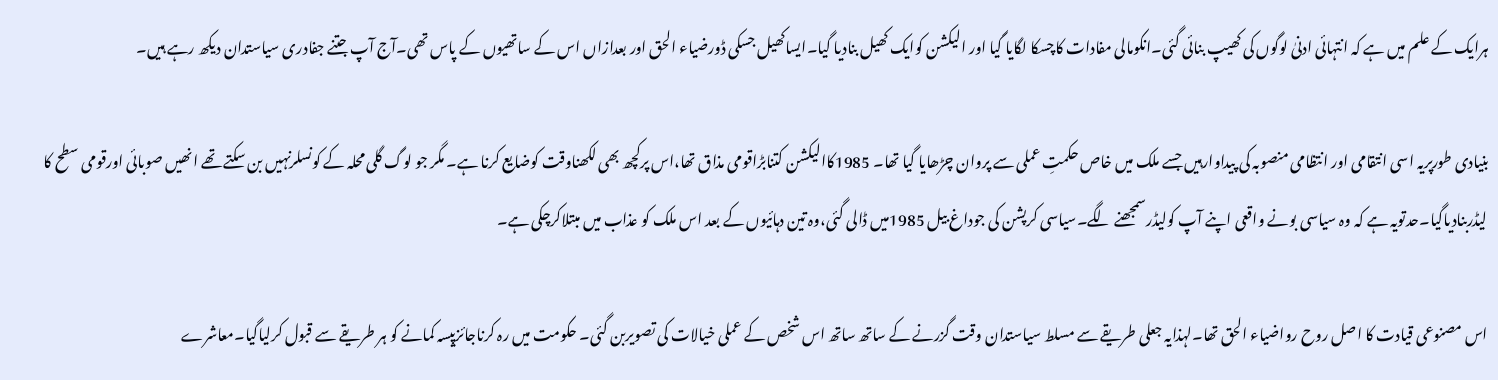ہرایک کے علم میں ہے کہ انتہائی ادنیٰ لوگوں کی کھیپ بنائی گئی۔انکومالی مفادات کاچسکا لگایا گیا اور الیکشن کوایک کھیل بنادیا گیا۔ایساکھیل جسکی ڈورضیاء الحق اور بعدازاں اس کے ساتھیوں کے پاس تھی۔آج آپ جتنے جفادری سیاستدان دیکھ رہے ہیں۔

بنیادی طورپریہ اسی انتقامی اور انتظامی منصوبہ کی پیداوارہیں جسے ملک میں خاص حکمتِ عملی سے پروان چڑھایا گیا تھا۔ 1985کاالیکشن کتنابڑاقومی مذاق تھا،اس پرکچھ بھی لکھناوقت کوضایع کرنا ہے۔ مگر جو لوگ گلی محلہ کے کونسلرنہیں بن سکتے تھے انھیں صوبائی اورقومی سطح کا لیڈربنادیاگیا۔حدتویہ ہے کہ وہ سیاسی بونے واقعی اپنے آپ کولیڈرسمجھنے لگے۔سیاسی کرپشن کی جوداغ بیل 1985میں ڈالی گئی،وہ تین دہائیوں کے بعد اس ملک کو عذاب میں مبتلاکرچکی ہے۔

اس مصنوعی قیادت کا اصل روح رواضیاء الحق تھا۔لہذایہ جعلی طریقے سے مسلط سیاستدان وقت گزرنے کے ساتھ ساتھ اس شخص کے عملی خیالات کی تصویربن گئی۔ حکومت میں رہ کرناجائزپیسہ کمانے کو ہر طریقے سے قبول کرلیاگیا۔معاشرے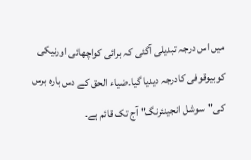میں اس درجہ تبدیلی آگئی کہ برائی کواچھائی اورنیکی کوبیوقوفی کادرجہ دیدیا گیا۔ضیاء الحق کے دس بارہ برس کی"سوشل انجینئرنگ" آج تک قائم ہے۔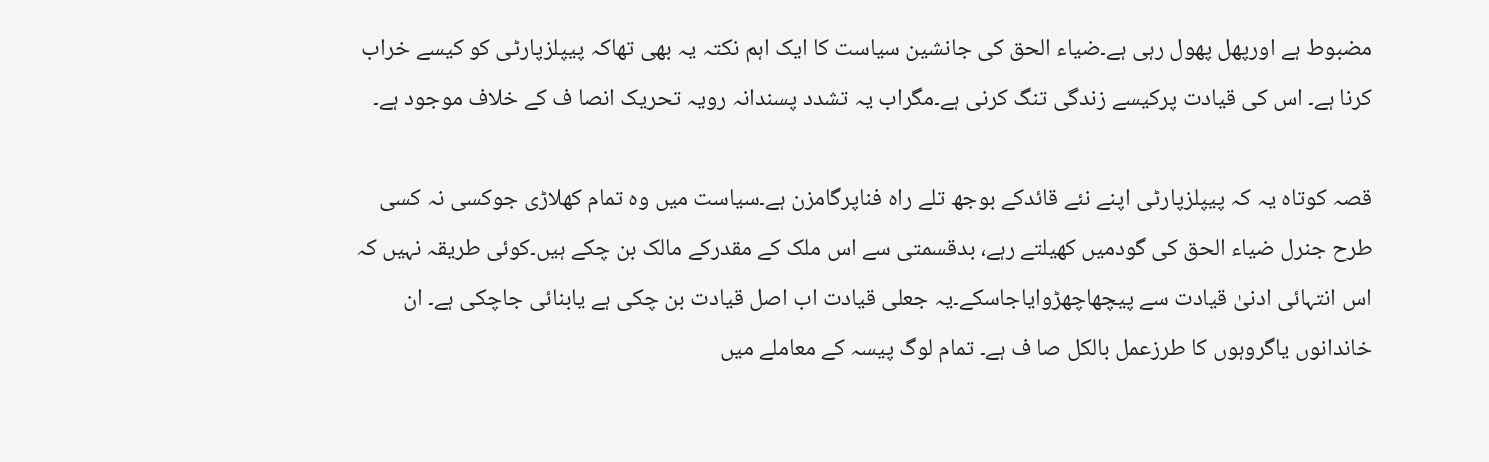مضبوط ہے اورپھل پھول رہی ہے۔ضیاء الحق کی جانشین سیاست کا ایک اہم نکتہ یہ بھی تھاکہ پیپلزپارٹی کو کیسے خراب کرنا ہے۔ اس کی قیادت پرکیسے زندگی تنگ کرنی ہے۔مگراب یہ تشدد پسندانہ رویہ تحریک انصا ف کے خلاف موجود ہے۔

قصہ کوتاہ یہ کہ پیپلزپارٹی اپنے نئے قائدکے بوجھ تلے راہ فناپرگامزن ہے۔سیاست میں وہ تمام کھلاڑی جوکسی نہ کسی طرح جنرل ضیاء الحق کی گودمیں کھیلتے رہے، بدقسمتی سے اس ملک کے مقدرکے مالک بن چکے ہیں۔کوئی طریقہ نہیں کہ اس انتہائی ادنیٰ قیادت سے پیچھاچھڑوایاجاسکے۔یہ جعلی قیادت اب اصل قیادت بن چکی ہے یابنائی جاچکی ہے۔ ان خاندانوں یاگروہوں کا طرزعمل بالکل صا ف ہے۔ تمام لوگ پیسہ کے معاملے میں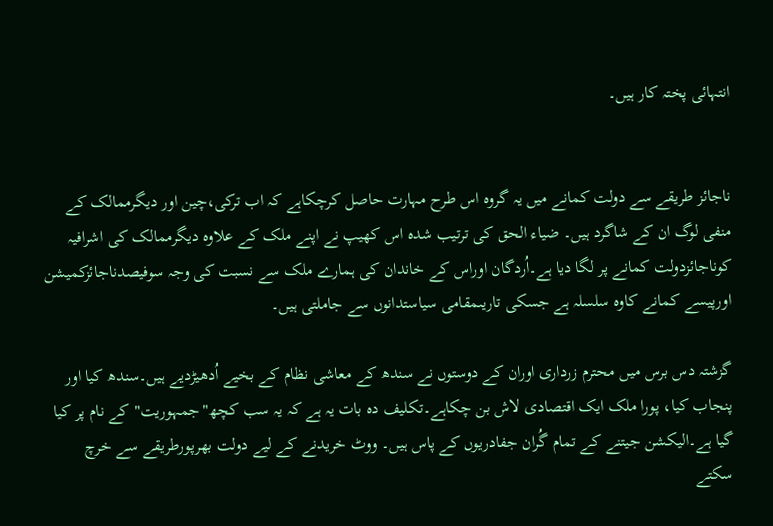انتہائی پختہ کار ہیں۔


ناجائز طریقے سے دولت کمانے میں یہ گروہ اس طرح مہارت حاصل کرچکاہے کہ اب ترکی،چین اور دیگرممالک کے منفی لوگ ان کے شاگرد ہیں۔ ضیاء الحق کی ترتیب شدہ اس کھیپ نے اپنے ملک کے علاوہ دیگرممالک کی اشرافیہ کوناجائزدولت کمانے پر لگا دیا ہے۔اُردگان اوراس کے خاندان کی ہمارے ملک سے نسبت کی وجہ سوفیصدناجائزکمیشن اورپیسے کمانے کاوہ سلسلہ ہے جسکی تاریںمقامی سیاستدانوں سے جاملتی ہیں۔

گزشتہ دس برس میں محترم زرداری اوران کے دوستوں نے سندھ کے معاشی نظام کے بخیے اُدھیڑدیے ہیں۔سندھ کیا اور پنجاب کیا، پورا ملک ایک اقتصادی لاش بن چکاہے۔تکلیف دہ بات یہ ہے کہ یہ سب کچھ"جمہوریت"کے نام پر کیا گیا ہے۔الیکشن جیتنے کے تمام گُران جفادریوں کے پاس ہیں۔ ووٹ خریدنے کے لیے دولت بھرپورطریقے سے خرچ سکتے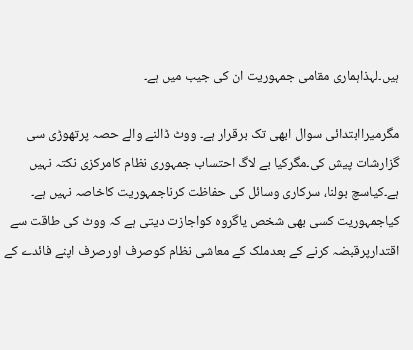ہیں۔لہذاہماری مقامی جمہوریت ان کی جیب میں ہے۔

مگرمیراابتدائی سوال ابھی تک برقرار ہے۔ ووٹ ڈالنے والے حصہ پرتھوڑی سی گزارشات پیش کی۔مگرکیا بے لاگ احتساب جمہوری نظام کامرکزی نکتہ نہیں ہے۔کیاسچ بولنا، سرکاری وسائل کی حفاظت کرناجمہوریت کاخاصہ نہیں ہے۔ کیاجمہوریت کسی بھی شخص یاگروہ کواجازت دیتی ہے کہ ووٹ کی طاقت سے اقتدارپرقبضہ کرنے کے بعدملک کے معاشی نظام کوصرف اورصرف اپنے فائدے کے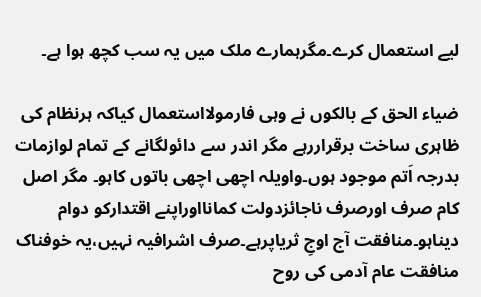لیے استعمال کرے۔مگرہمارے ملک میں یہ سب کچھ ہوا ہے۔

ضیاء الحق کے بالکوں نے وہی فارمولااستعمال کیاکہ ہرنظام کی ظاہری ساخت برقراررہے مگر اندر سے دائولگانے کے تمام لوازمات بدرجہ اَتم موجود ہوں۔واویلہ اچھی اچھی باتوں کاہو۔ مگر اصل کام صرف اورصرف ناجائزدولت کمانااوراپنے اقتدارکو دوام دیناہو۔منافقت آج اوجِ ثریاپرہے۔صرف اشرافیہ نہیں،یہ خوفناک منافقت عام آدمی کی روح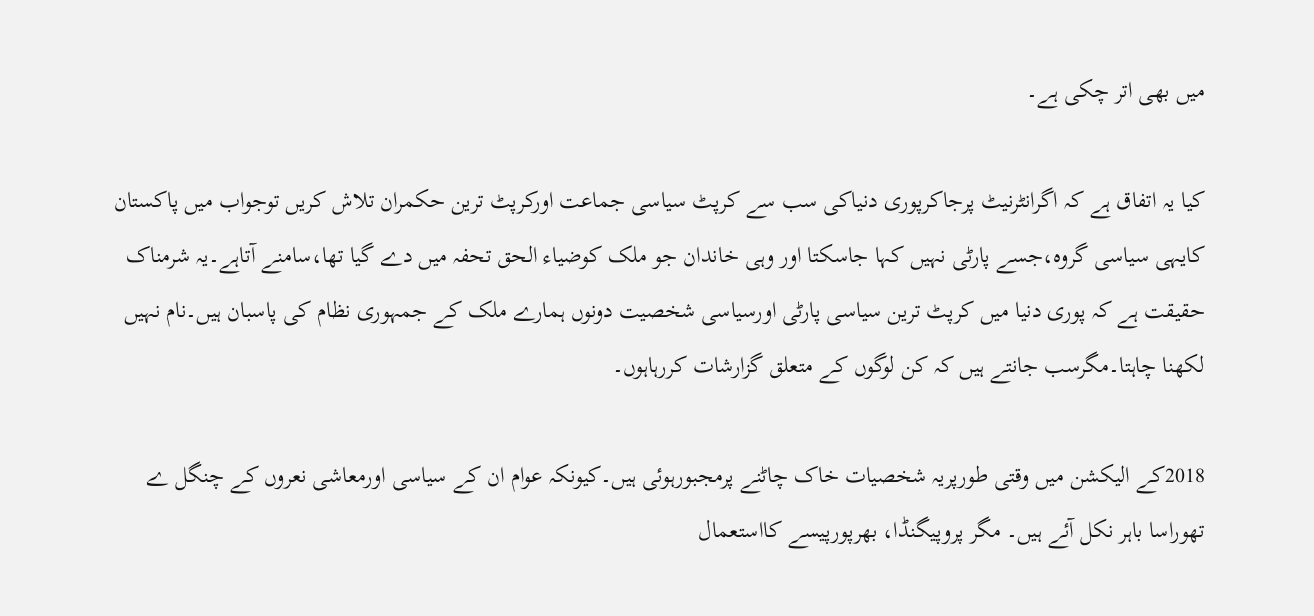میں بھی اتر چکی ہے۔

کیا یہ اتفاق ہے کہ اگرانٹرنیٹ پرجاکرپوری دنیاکی سب سے کرپٹ سیاسی جماعت اورکرپٹ ترین حکمران تلاش کریں توجواب میں پاکستان کایہی سیاسی گروہ،جسے پارٹی نہیں کہا جاسکتا اور وہی خاندان جو ملک کوضیاء الحق تحفہ میں دے گیا تھا،سامنے آتاہے۔یہ شرمناک حقیقت ہے کہ پوری دنیا میں کرپٹ ترین سیاسی پارٹی اورسیاسی شخصیت دونوں ہمارے ملک کے جمہوری نظام کی پاسبان ہیں۔نام نہیں لکھنا چاہتا۔مگرسب جانتے ہیں کہ کن لوگوں کے متعلق گزارشات کررہاہوں۔

2018کے الیکشن میں وقتی طورپریہ شخصیات خاک چاٹنے پرمجبورہوئی ہیں۔کیونکہ عوام ان کے سیاسی اورمعاشی نعروں کے چنگل ے تھوراسا باہر نکل آئے ہیں۔ مگر پروپیگنڈا، بھرپورپیسے کااستعمال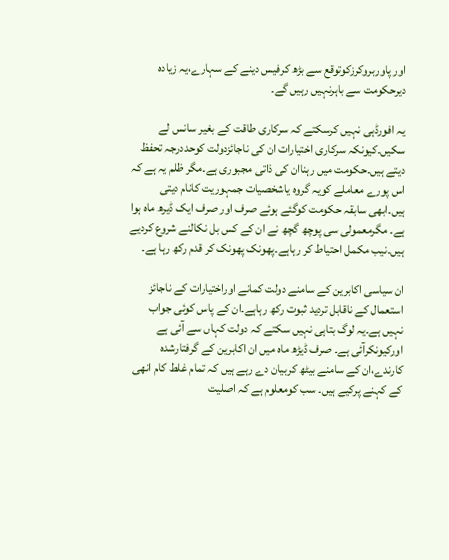اور پاوربروکرزکوتوقع سے بڑھ کرفیس دینے کے سہارے،یہ زیادہ دیرحکومت سے باہرنہیں رہیں گے۔

یہ افورڈہی نہیں کرسکتے کہ سرکاری طاقت کے بغیر سانس لے سکیں۔کیونکہ سرکاری اختیارات ان کی ناجائزدولت کوحددرجہ تحفظ دیتے ہیں۔حکومت میں رہناان کی ذاتی مجبوری ہے۔مگر ظلم یہ ہے کہ اس پورے معاملے کویہ گروہ یاشخصیات جمہوریت کانام دیتی ہیں۔ابھی سابقہ حکومت کوگئے ہوئے صرف اور صرف ایک ڈیرھ ماہ ہوا ہے۔ مگرمعمولی سی پوچھ گچھ نے ان کے کس بل نکالنے شروع کردیے ہیں۔نیب مکمل احتیاط کر رہاہے۔پھونک پھونک کر قدم رکھ رہا ہے۔

ان سیاسی اکابرین کے سامنے دولت کمانے اوراختیارات کے ناجائز استعمال کے ناقابل تردید ثبوت رکھ رہاہے۔ان کے پاس کوئی جواب نہیں ہے۔یہ لوگ بتاہی نہیں سکتے کہ دولت کہاں سے آئی ہے اورکیونکرآئی ہے۔ صرف ڈیڑھ ماہ میں ان اکابرین کے گرفتارشدہ کارندے،ان کے سامنے بیٹھ کربیان دے رہے ہیں کہ تمام غلط کام انھی کے کہنے پرکیے ہیں۔ سب کومعلوم ہے کہ اصلیت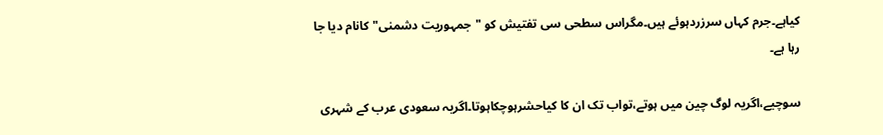کیاہے۔جرم کہاں سرزردہوئے ہیں۔مگراس سطحی سی تفتیش کو "جمہوریت دشمنی"کانام دیا جا رہا ہے۔

سوچیے،اگریہ لوگ چین میں ہوتے،تواب تک ان کا کیاحشرہوچکاہوتا۔اگریہ سعودی عرب کے شہری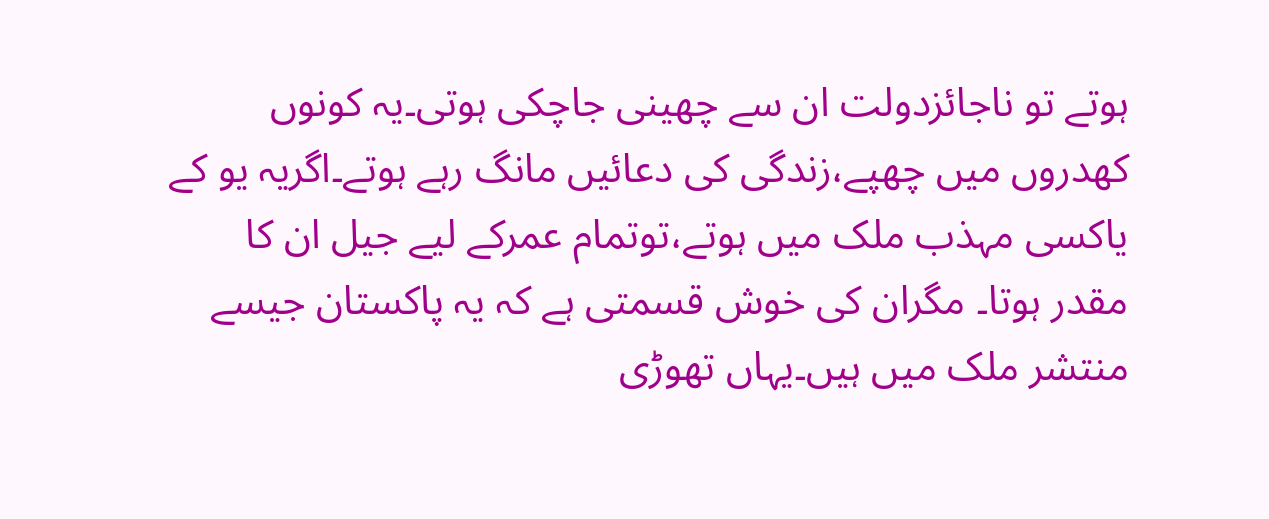ہوتے تو ناجائزدولت ان سے چھینی جاچکی ہوتی۔یہ کونوں کھدروں میں چھپے،زندگی کی دعائیں مانگ رہے ہوتے۔اگریہ یو کے یاکسی مہذب ملک میں ہوتے،توتمام عمرکے لیے جیل ان کا مقدر ہوتا۔ مگران کی خوش قسمتی ہے کہ یہ پاکستان جیسے منتشر ملک میں ہیں۔یہاں تھوڑی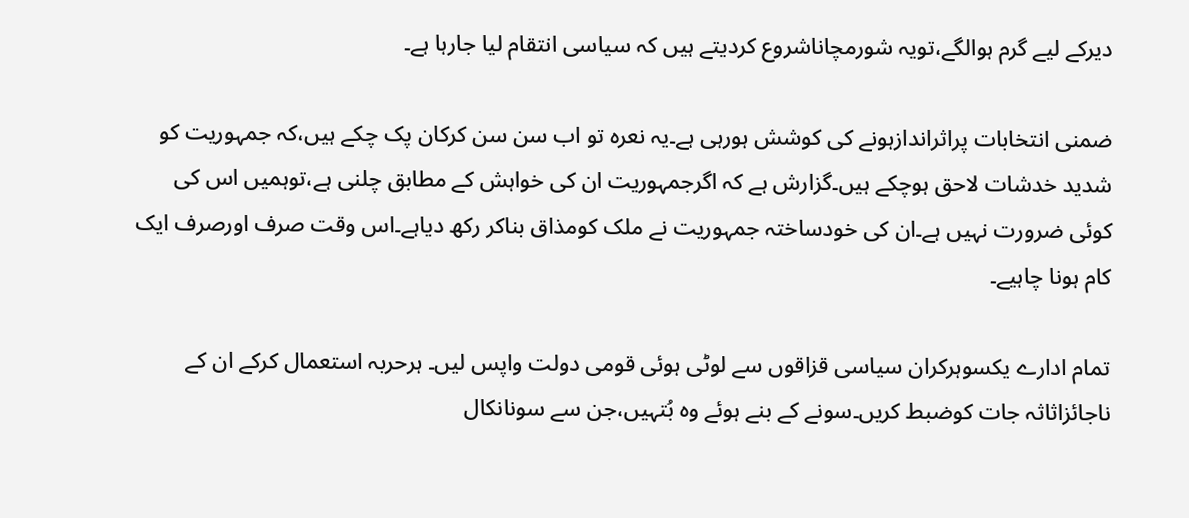دیرکے لیے گرم ہوالگے،تویہ شورمچاناشروع کردیتے ہیں کہ سیاسی انتقام لیا جارہا ہے۔

ضمنی انتخابات پراثراندازہونے کی کوشش ہورہی ہے۔یہ نعرہ تو اب سن سن کرکان پک چکے ہیں،کہ جمہوریت کو شدید خدشات لاحق ہوچکے ہیں۔گزارش ہے کہ اگرجمہوریت ان کی خواہش کے مطابق چلنی ہے،توہمیں اس کی کوئی ضرورت نہیں ہے۔ان کی خودساختہ جمہوریت نے ملک کومذاق بناکر رکھ دیاہے۔اس وقت صرف اورصرف ایک کام ہونا چاہیے۔

تمام ادارے یکسوہرکران سیاسی قزاقوں سے لوٹی ہوئی قومی دولت واپس لیں۔ ہرحربہ استعمال کرکے ان کے ناجائزاثاثہ جات کوضبط کریں۔سونے کے بنے ہوئے وہ بُتہیں،جن سے سونانکال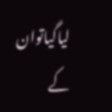لیاگیاتوان کے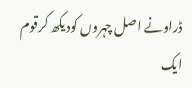ڈراونے اصل چہروں کودیکھ کرقوم ایک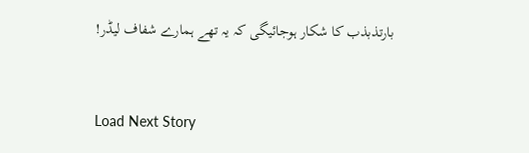بارتذبذب کا شکار ہوجائیگی کہ یہ تھے ہمارے شفاف لیڈر!


Load Next Story